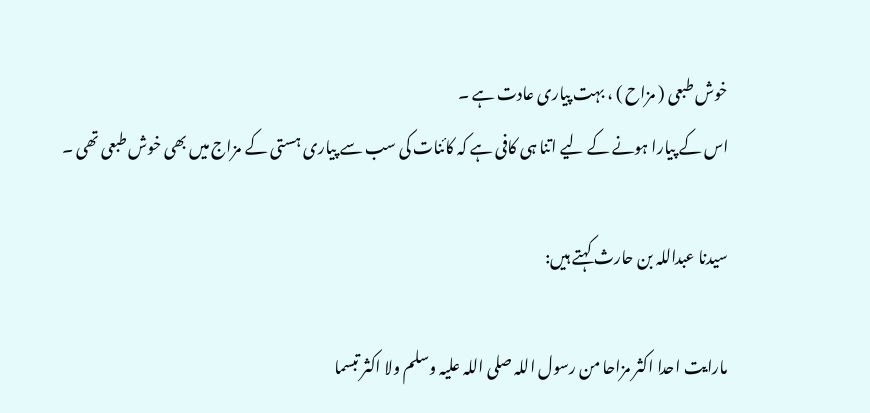خوش طبعی ( مزاح ) ، بہت پیاری عادت ہے ۔
اس کے پیارا ہونے کے لیے اتنا ہی کافی ہے کہ کائنات کی سب سے پیاری ہستی کے مزاج میں بھی خوش طبعی تھی ۔

سیدنا عبداللہ بن حارث کہتے ہیں:

مارایت احدا اکثر مزاحا من رسول اللہ صلی اللہ علیہ وسلم ولا اکثر تبسما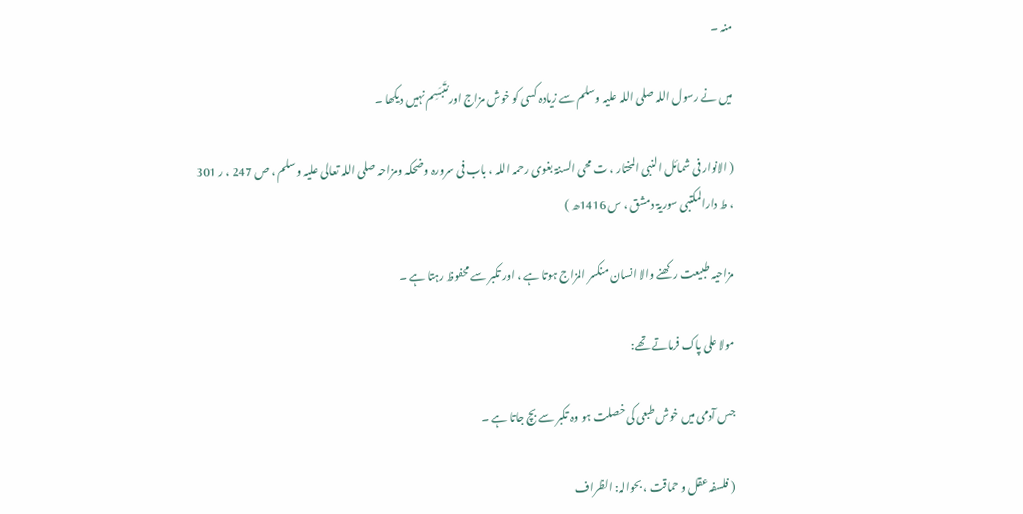منہ ۔

میں نے رسول اللہ صلی اللہ علیہ وسلم سے زیادہ کسی کو خوش مزاج اور مُتَبَسِم نہیں دیکھا ‌۔

( الانوار فی شمائل النبی المختار ، ت محی السنۃ بغوی رحمہ اللہ ، باب فی سرورہ وضحکہ ومزاحہ صلی اللہ تعالی علیہ وسلم ، ص 247 ، ر 301 ، ط دارالمکتبی سوریۃ دمشق ، س 1416ھ )

مزاحیہ طبیعت رکھنے والا انسان منکسر المزاج ہوتا ہے ، اور تکبر سے محفوظ رہتا ہے ۔

مولا علی پاک فرماتے تھے:

جس آدمی میں خوش طبعی کی خصلت ہو وہ تکبر سے بچ جاتا ہے ۔

( فلسفہ عقل و حماقت ، بحوالہ: الظراف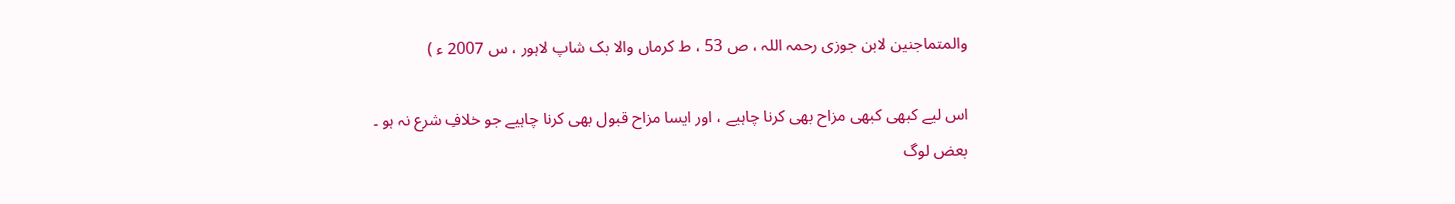والمتماجنین لابن جوزی رحمہ اللہ ، ص 53 ، ط کرماں والا بک شاپ لاہور ، س 2007 ء )

اس لیے کبھی کبھی مزاح بھی کرنا چاہیے ، اور ایسا مزاح قبول بھی کرنا چاہیے جو خلافِ شرع نہ ہو ۔
بعض لوگ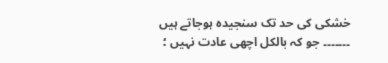خشکی کی حد تک سنجیدہ ہوجاتے ہیں ۔۔۔۔۔۔۔ جو کہ بالکل اچھی عادت نہیں ؛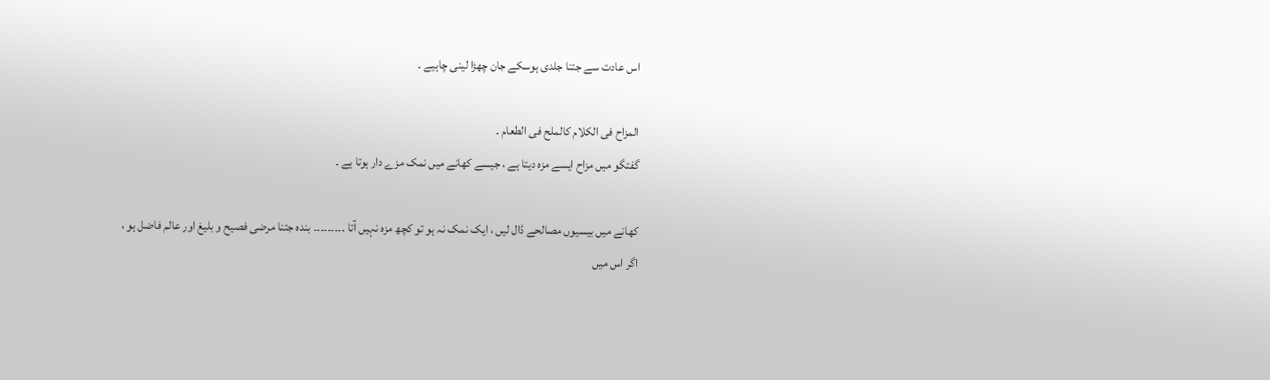اس عادت سے جتنا جلدی ہوسکے جان چھڑا لینی چاہیے ۔

المزاح فی الکلام کالملح فی الطعام ۔
گفتگو میں مزاح ایسے مزہ دیتا ہے ، جیسے کھانے میں نمک مزے دار ہوتا ہے ۔

کھانے میں بیسیوں مصالحے ڈال لیں ، ایک نمک نہ ہو تو کچھ مزہ نہیں آتا ۔۔۔۔۔۔۔۔۔ بندہ جتنا مرضی فصیح و بلیغ اور عالم فاضل ہو ، اگر اس میں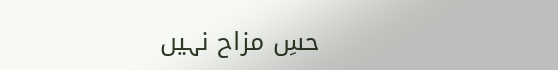حسِ مزاح نہیں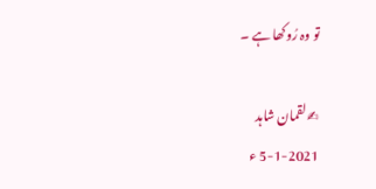تو وہ رُوکھا ہے ۔

✍لقمان شاہد
5-1-2021 ء